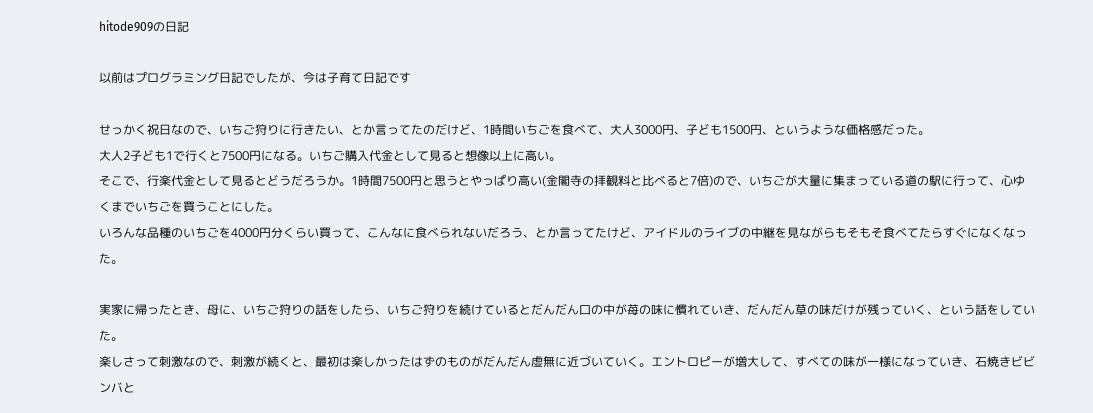hitode909の日記

以前はプログラミング日記でしたが、今は子育て日記です

せっかく祝日なので、いちご狩りに行きたい、とか言ってたのだけど、1時間いちごを食べて、大人3000円、子ども1500円、というような価格感だった。
大人2子ども1で行くと7500円になる。いちご購入代金として見ると想像以上に高い。
そこで、行楽代金として見るとどうだろうか。1時間7500円と思うとやっぱり高い(金閣寺の拝観料と比べると7倍)ので、いちごが大量に集まっている道の駅に行って、心ゆくまでいちごを買うことにした。
いろんな品種のいちごを4000円分くらい買って、こんなに食べられないだろう、とか言ってたけど、アイドルのライブの中継を見ながらもそもそ食べてたらすぐになくなった。

実家に帰ったとき、母に、いちご狩りの話をしたら、いちご狩りを続けているとだんだん口の中が苺の味に慣れていき、だんだん草の味だけが残っていく、という話をしていた。
楽しさって刺激なので、刺激が続くと、最初は楽しかったはずのものがだんだん虚無に近づいていく。エントロピーが増大して、すべての味が一様になっていき、石焼きビビンバと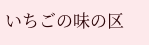いちごの味の区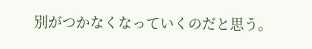別がつかなくなっていくのだと思う。